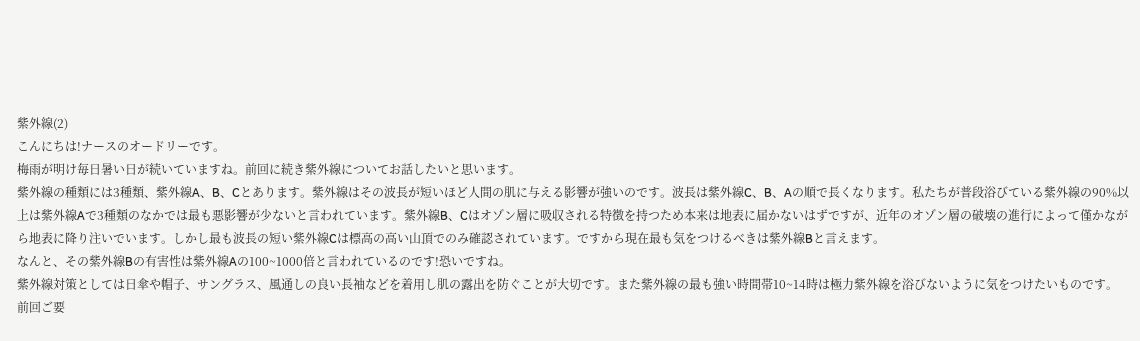紫外線(2)
こんにちは!ナースのオードリーです。
梅雨が明け毎日暑い日が続いていますね。前回に続き紫外線についてお話したいと思います。
紫外線の種類には3種類、紫外線A、B、Cとあります。紫外線はその波長が短いほど人間の肌に与える影響が強いのです。波長は紫外線C、B、Aの順で長くなります。私たちが普段浴びている紫外線の90%以上は紫外線Aで3種類のなかでは最も悪影響が少ないと言われています。紫外線B、Cはオゾン層に吸収される特徴を持つため本来は地表に届かないはずですが、近年のオゾン層の破壊の進行によって僅かながら地表に降り注いでいます。しかし最も波長の短い紫外線Cは標高の高い山頂でのみ確認されています。ですから現在最も気をつけるべきは紫外線Bと言えます。
なんと、その紫外線Bの有害性は紫外線Aの100~1000倍と言われているのです!恐いですね。
紫外線対策としては日傘や帽子、サングラス、風通しの良い長袖などを着用し肌の露出を防ぐことが大切です。また紫外線の最も強い時間帯10~14時は極力紫外線を浴びないように気をつけたいものです。
前回ご要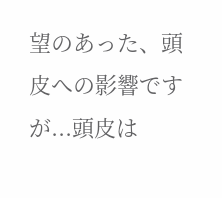望のあった、頭皮への影響ですが...頭皮は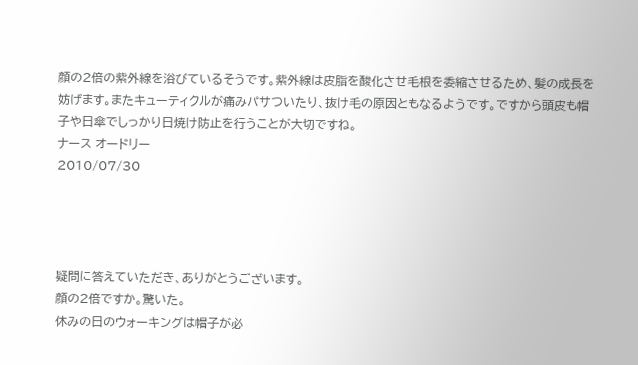顔の2倍の紫外線を浴びているそうです。紫外線は皮脂を酸化させ毛根を委縮させるため、髪の成長を妨げます。またキューティクルが痛みパサついたり、抜け毛の原因ともなるようです。ですから頭皮も帽子や日傘でしっかり日焼け防止を行うことが大切ですね。
ナース オードリー
2010/07/30




疑問に答えていただき、ありがとうございます。
顔の2倍ですか。驚いた。
休みの日のウォーキングは帽子が必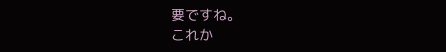要ですね。
これか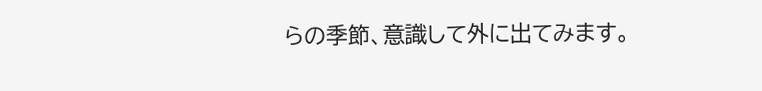らの季節、意識して外に出てみます。